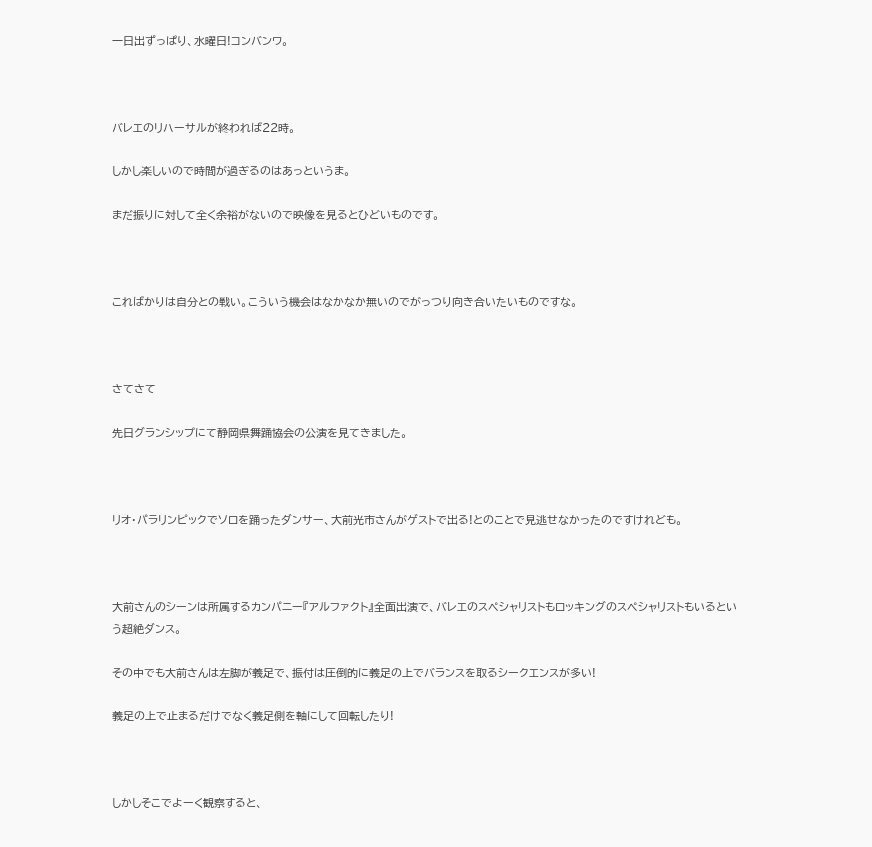一日出ずっぱり、水曜日!コンバンワ。



バレエのリハーサルが終われば22時。

しかし楽しいので時間が過ぎるのはあっというま。

まだ振りに対して全く余裕がないので映像を見るとひどいものです。



こればかりは自分との戦い。こういう機会はなかなか無いのでがっつり向き合いたいものですな。



さてさて

先日グランシップにて静岡県舞踊協会の公演を見てきました。



リオ・パラリンピックでソロを踊ったダンサー、大前光市さんがゲストで出る!とのことで見逃せなかったのですけれども。



大前さんのシーンは所属するカンパニー『アルファクト』全面出演で、バレエのスペシャリストもロッキングのスペシャリストもいるという超絶ダンス。

その中でも大前さんは左脚が義足で、振付は圧倒的に義足の上でバランスを取るシークエンスが多い!

義足の上で止まるだけでなく義足側を軸にして回転したり!



しかしそこでよーく観察すると、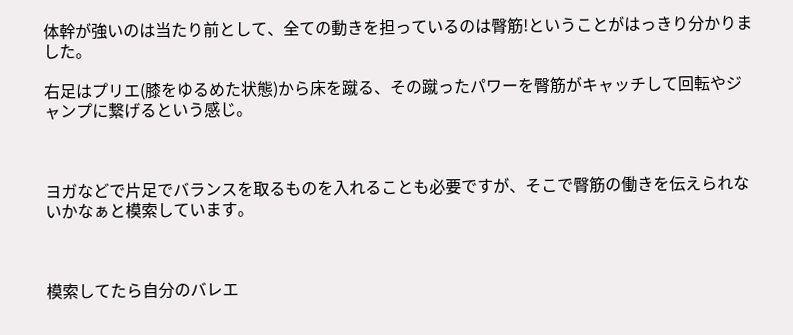体幹が強いのは当たり前として、全ての動きを担っているのは臀筋!ということがはっきり分かりました。

右足はプリエ(膝をゆるめた状態)から床を蹴る、その蹴ったパワーを臀筋がキャッチして回転やジャンプに繋げるという感じ。



ヨガなどで片足でバランスを取るものを入れることも必要ですが、そこで臀筋の働きを伝えられないかなぁと模索しています。



模索してたら自分のバレエ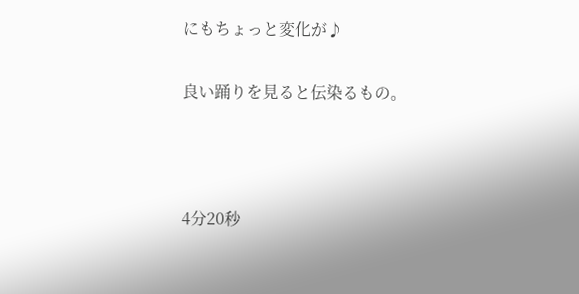にもちょっと変化が♪

良い踊りを見ると伝染るもの。



4分20秒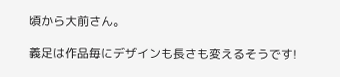頃から大前さん。

義足は作品毎にデザインも長さも変えるそうです!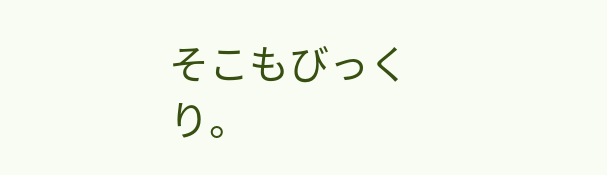そこもびっくり。